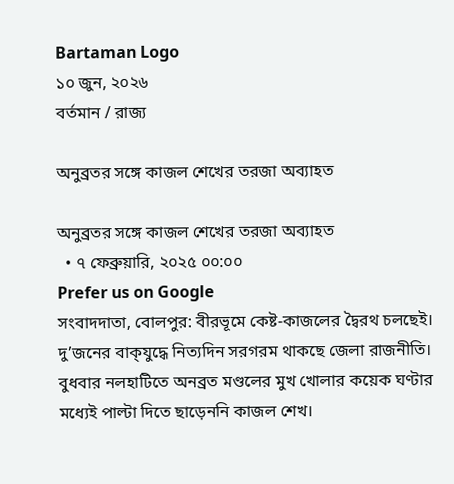Bartaman Logo
১০ জুন, ২০২৬
বর্তমান / রাজ্য

অনুব্রতর সঙ্গে কাজল শেখের তরজা অব্যাহত

অনুব্রতর সঙ্গে কাজল শেখের তরজা অব্যাহত
  • ৭ ফেব্রুয়ারি, ২০২৫ ০০:০০
Prefer us on Google
সংবাদদাতা, বোলপুর: বীরভূমে কেষ্ট-কাজলের দ্বৈরথ চলছেই। দু’জনের বাক্‌যুদ্ধে নিত্যদিন সরগরম থাকছে জেলা রাজনীতি। বুধবার নলহাটিতে অনব্রত মণ্ডলের মুখ খোলার কয়েক ঘণ্টার মধ্যেই পাল্টা দিতে ছাড়েননি কাজল শেখ।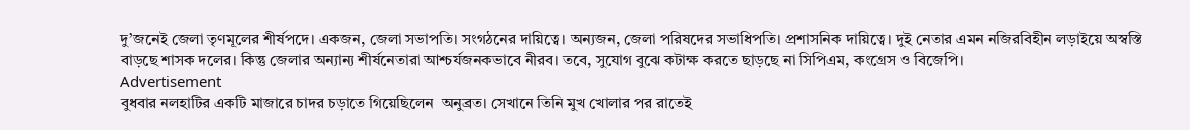দু’জনেই জেলা তৃণমূলের শীর্ষপদে। একজন, জেলা সভাপতি। সংগঠনের দায়িত্বে। অন্যজন, জেলা পরিষদের সভাধিপতি। প্রশাসনিক দায়িত্বে। দুই নেতার এমন নজিরবিহীন লড়াইয়ে অস্বস্তি বাড়ছে শাসক দলের। কিন্তু জেলার অন্যান্য শীর্ষনেতারা আশ্চর্যজনকভাবে নীরব। তবে, সুযোগ বুঝে কটাক্ষ করতে ছাড়ছে না সিপিএম, কংগ্রেস ও বিজেপি।
Advertisement
বুধবার নলহাটির একটি মাজারে চাদর চড়াতে গিয়েছিলেন  অনুব্রত। সেখানে তিনি মুখ খোলার পর রাতেই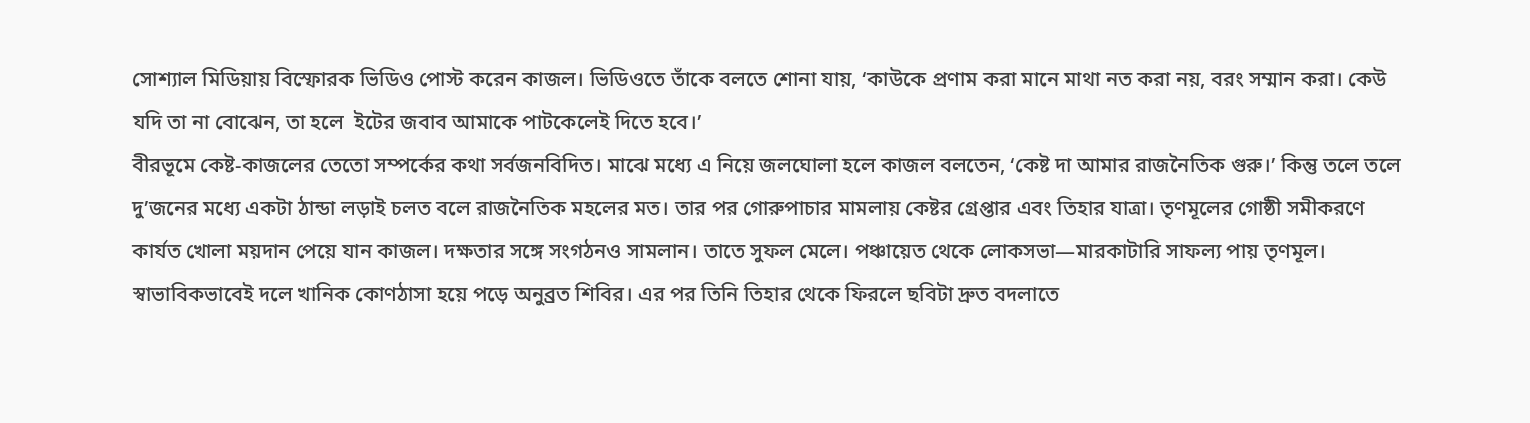সোশ্যাল মিডিয়ায় বিস্ফোরক ভিডিও পোস্ট করেন কাজল। ভিডিওতে তাঁকে বলতে শোনা যায়, ‘কাউকে প্রণাম করা মানে মাথা নত করা নয়, বরং সম্মান করা। কেউ যদি তা না বোঝেন, তা হলে  ইটের জবাব আমাকে পাটকেলেই দিতে হবে।’
বীরভূমে কেষ্ট-কাজলের তেতো সম্পর্কের কথা সর্বজনবিদিত। মাঝে মধ্যে এ নিয়ে জলঘোলা হলে কাজল বলতেন, ‘কেষ্ট দা আমার রাজনৈতিক গুরু।’ কিন্তু তলে তলে দু’জনের মধ্যে একটা ঠান্ডা লড়াই চলত বলে রাজনৈতিক মহলের মত। তার পর গোরুপাচার মামলায় কেষ্টর গ্রেপ্তার এবং তিহার যাত্রা। তৃণমূলের গোষ্ঠী সমীকরণে কার্যত খোলা ময়দান পেয়ে যান কাজল। দক্ষতার সঙ্গে সংগঠনও সামলান। তাতে সু‌ফল মেলে। পঞ্চায়েত থেকে লোকসভা—মারকাটারি সাফল্য পায় তৃণমূল। স্বাভাবিকভাবেই দলে খানিক কোণঠাসা হয়ে পড়ে অনুব্রত শিবির। এর পর তিনি তিহার থেকে ফিরলে ছবিটা দ্রুত বদলাতে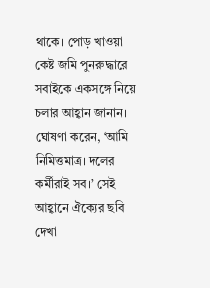থাকে। পোড় খাওয়া কেষ্ট জমি পুনরুদ্ধারে সবাইকে একসঙ্গে নিয়ে চলার আহ্বান জানান। ঘোষণা করেন, ‘আমি নিমিত্তমাত্র। দলের কর্মীরাই সব।’ সেই আহ্বানে ঐক্যের ছবি দেখা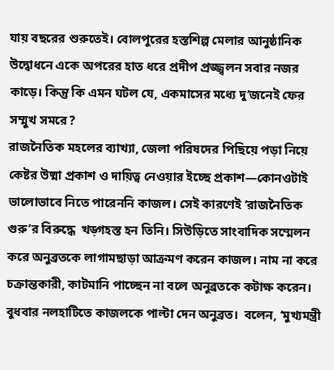যায় বছরের শুরুতেই। বোলপুরের হস্তশিল্প মেলার আনুষ্ঠানিক উদ্বোধনে একে অপরের হাত ধরে প্রদীপ প্রজ্জ্বলন সবার নজর কাড়ে। কিন্তু কি এমন ঘটল যে, একমাসের মধ্যে দু’জনেই ফের সম্মুখ সমরে?
রাজনৈতিক মহলের ব্যাখ্যা, জেলা পরিষদের পিছিয়ে পড়া নিয়ে কেষ্টর উষ্মা প্রকাশ ও দায়িত্ব নেওয়ার ইচ্ছে প্রকাশ—কোনওটাই ভালোভাবে নিতে পারেননি কাজল। সেই কারণেই ‘রাজনৈতিক গুরু’র বিরুদ্ধে  খড়্গহস্ত হন তিনি। সিউড়িতে সাংবাদিক সম্মেলন করে অনুব্রতকে লাগামছাড়া আক্রমণ করেন কাজল। নাম না করে চক্রান্তকারী, কাটমানি পাচ্ছেন না বলে অনুব্রতকে কটাক্ষ করেন। বুধবার নলহাটিতে কাজলকে পাল্টা দেন অনুব্রত।  বলেন, ‘মুখ্যমন্ত্রী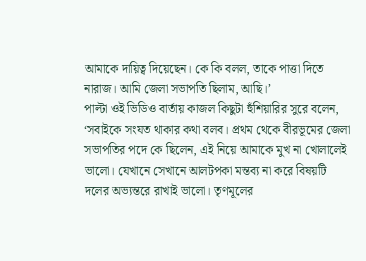আমাকে দায়িত্ব দিয়েছেন। কে কি বলল, তাকে পাত্তা দিতে নারাজ। আমি জেলা সভাপতি ছিলাম, আছি।‌’
পাল্টা ওই ভিডিও বার্তায় কাজল কিছুটা হুঁশিয়ারির সুরে বলেন, ‘সবাইকে সংযত থাকার কথা বলব। প্রথম থেকে বীরভূমের জেলা সভাপতির পদে কে ছিলেন, এই নিয়ে আমাকে মুখ না খোলালেই ভালো। যেখানে সেখানে আলটপকা মন্তব্য না করে বিষয়টি দলের অভ্যন্তরে রাখাই ভালো। তৃণমূলের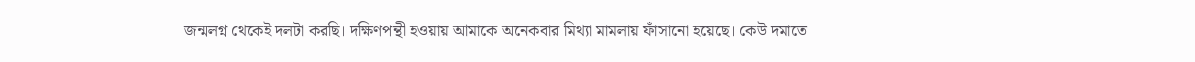জন্মলগ্ন থেকেই দলটা করছি। ‌দক্ষিণপন্থী হওয়ায় আমাকে অনেকবার মিথ্যা মামলায় ফাঁসানো হয়েছে। কেউ দমাতে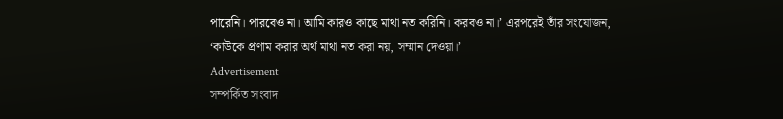পারেনি। পারবেও না। আমি কারও কাছে মাথা নত করিনি। করবও না।’ এরপরেই তাঁর সংযোজন, ‘কাউকে প্রণাম করার অর্থ মাথা নত করা নয়, সম্মান দেওয়া।’
Advertisement
সম্পর্কিত সংবাদ